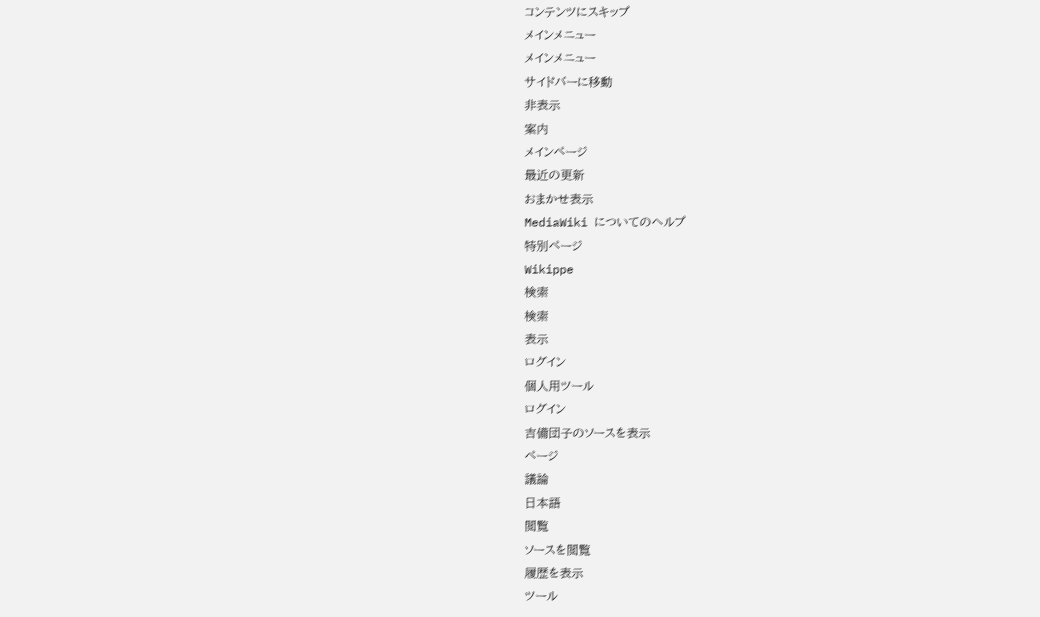コンテンツにスキップ
メインメニュー
メインメニュー
サイドバーに移動
非表示
案内
メインページ
最近の更新
おまかせ表示
MediaWiki についてのヘルプ
特別ページ
Wikippe
検索
検索
表示
ログイン
個人用ツール
ログイン
吉備団子のソースを表示
ページ
議論
日本語
閲覧
ソースを閲覧
履歴を表示
ツール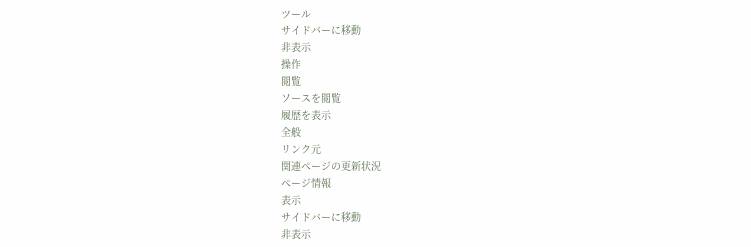ツール
サイドバーに移動
非表示
操作
閲覧
ソースを閲覧
履歴を表示
全般
リンク元
関連ページの更新状況
ページ情報
表示
サイドバーに移動
非表示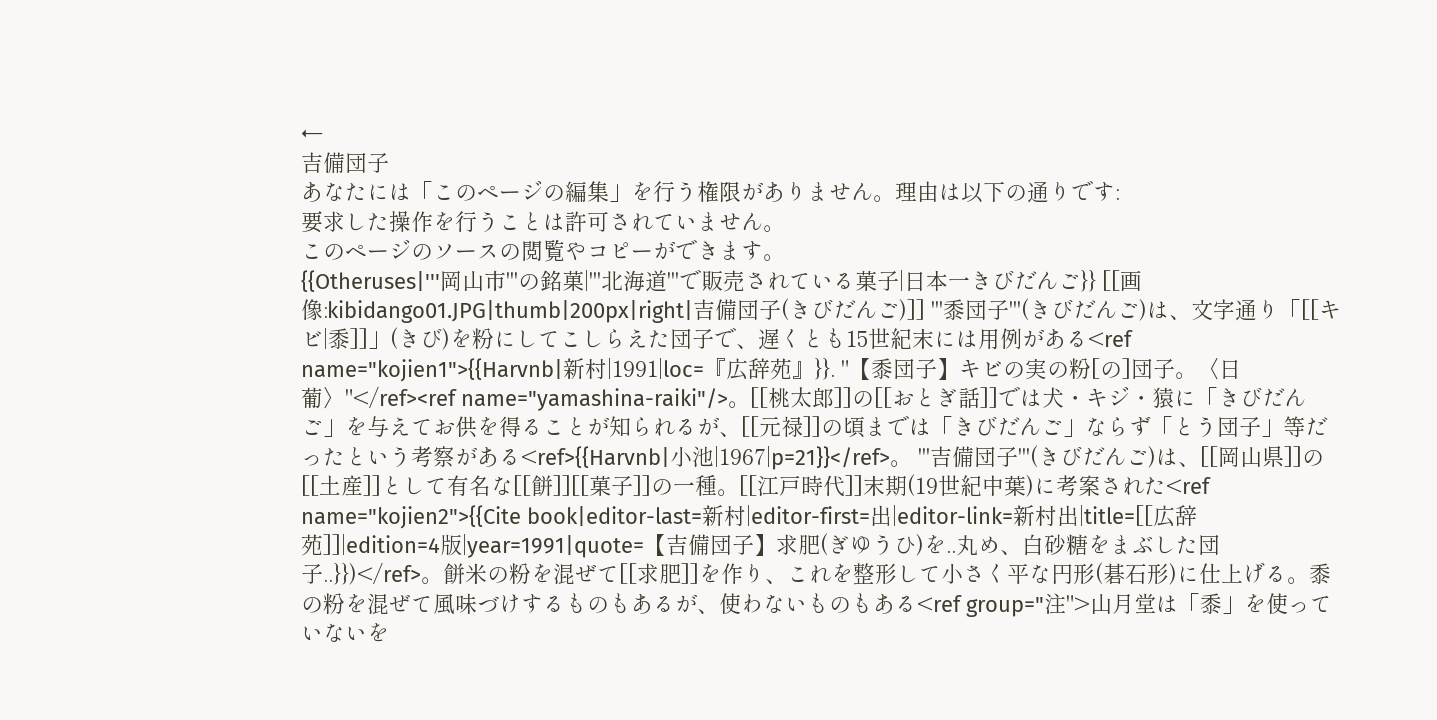←
吉備団子
あなたには「このページの編集」を行う権限がありません。理由は以下の通りです:
要求した操作を行うことは許可されていません。
このページのソースの閲覧やコピーができます。
{{Otheruses|'''岡山市'''の銘菓|'''北海道'''で販売されている菓子|日本一きびだんご}} [[画像:kibidango01.JPG|thumb|200px|right|吉備団子(きびだんご)]] '''黍団子'''(きびだんご)は、文字通り「[[キビ|黍]]」(きび)を粉にしてこしらえた団子で、遅くとも15世紀末には用例がある<ref name="kojien1">{{Harvnb|新村|1991|loc=『広辞苑』}}. "【黍団子】キビの実の粉[の]団子。〈日葡〉"</ref><ref name="yamashina-raiki"/>。[[桃太郎]]の[[おとぎ話]]では犬・キジ・猿に「きびだんご」を与えてお供を得ることが知られるが、[[元禄]]の頃までは「きびだんご」ならず「とう団子」等だったという考察がある<ref>{{Harvnb|小池|1967|p=21}}</ref>。 '''吉備団子'''(きびだんご)は、[[岡山県]]の[[土産]]として有名な[[餅]][[菓子]]の一種。[[江戸時代]]末期(19世紀中葉)に考案された<ref name="kojien2">{{Cite book|editor-last=新村|editor-first=出|editor-link=新村出|title=[[広辞苑]]|edition=4版|year=1991|quote=【吉備団子】求肥(ぎゆうひ)を..丸め、白砂糖をまぶした団子..}})</ref>。餅米の粉を混ぜて[[求肥]]を作り、これを整形して小さく平な円形(碁石形)に仕上げる。黍の粉を混ぜて風味づけするものもあるが、使わないものもある<ref group="注">山月堂は「黍」を使っていないを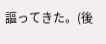謳ってきた。(後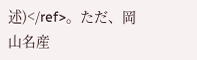述)</ref>。ただ、岡山名産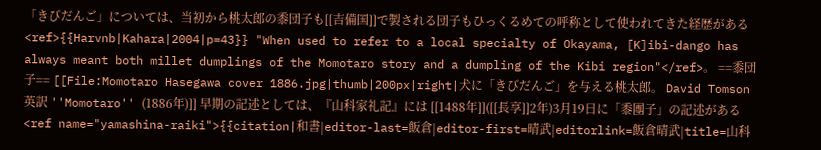「きびだんご」については、当初から桃太郎の黍団子も[[吉備国]]で製される団子もひっくるめての呼称として使われてきた経歴がある<ref>{{Harvnb|Kahara|2004|p=43}} "When used to refer to a local specialty of Okayama, [K]ibi-dango has always meant both millet dumplings of the Momotaro story and a dumpling of the Kibi region"</ref>。 ==黍団子== [[File:Momotaro Hasegawa cover 1886.jpg|thumb|200px|right|犬に「きびだんご」を与える桃太郎。 David Tomson 英訳 ''Momotaro'' (1886年)]] 早期の記述としては、『山科家礼記』には [[1488年]]([[長享]]2年)3月19日に「黍團子」の記述がある<ref name="yamashina-raiki">{{citation|和書|editor-last=飯倉|editor-first=晴武|editorlink=飯倉晴武|title=山科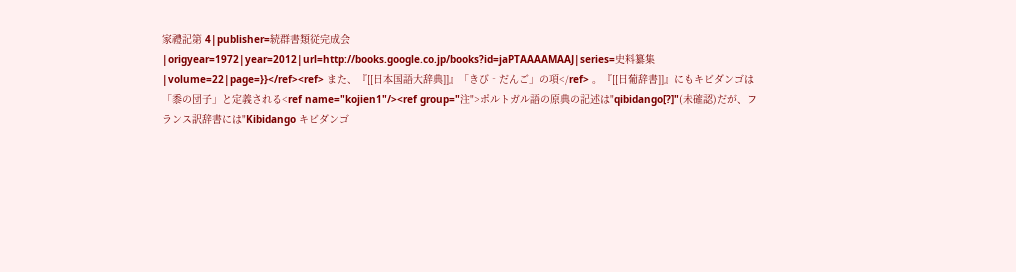家禮記第 4|publisher=続群書類従完成会|origyear=1972|year=2012|url=http://books.google.co.jp/books?id=jaPTAAAAMAAJ|series=史料纂集|volume=22|page=}}</ref><ref> また、『[[日本国語大辞典]]』「きび‐だんご」の項</ref> 。『[[日葡辞書]]』にもキビダンゴは「黍の団子」と定義される<ref name="kojien1"/><ref group="注">ポルトガル語の原典の記述は"qibidango[?]"(未確認)だが、フランス訳辞書には"Kibidango キビダンゴ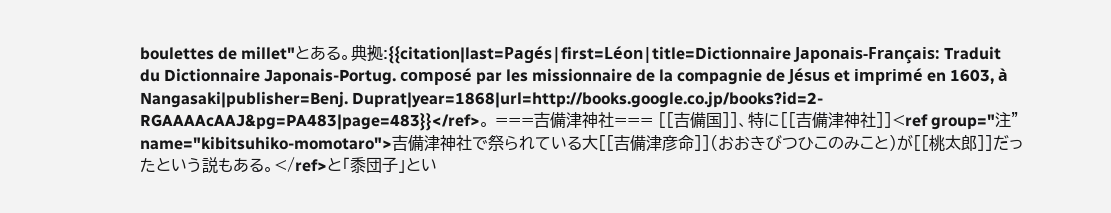boulettes de millet"とある。典拠:{{citation|last=Pagés|first=Léon|title=Dictionnaire Japonais-Français: Traduit du Dictionnaire Japonais-Portug. composé par les missionnaire de la compagnie de Jésus et imprimé en 1603, à Nangasaki|publisher=Benj. Duprat|year=1868|url=http://books.google.co.jp/books?id=2-RGAAAAcAAJ&pg=PA483|page=483}}</ref>。 ===吉備津神社=== [[吉備国]]、特に[[吉備津神社]]<ref group="注" name="kibitsuhiko-momotaro">吉備津神社で祭られている大[[吉備津彦命]](おおきびつひこのみこと)が[[桃太郎]]だったという説もある。</ref>と「黍団子」とい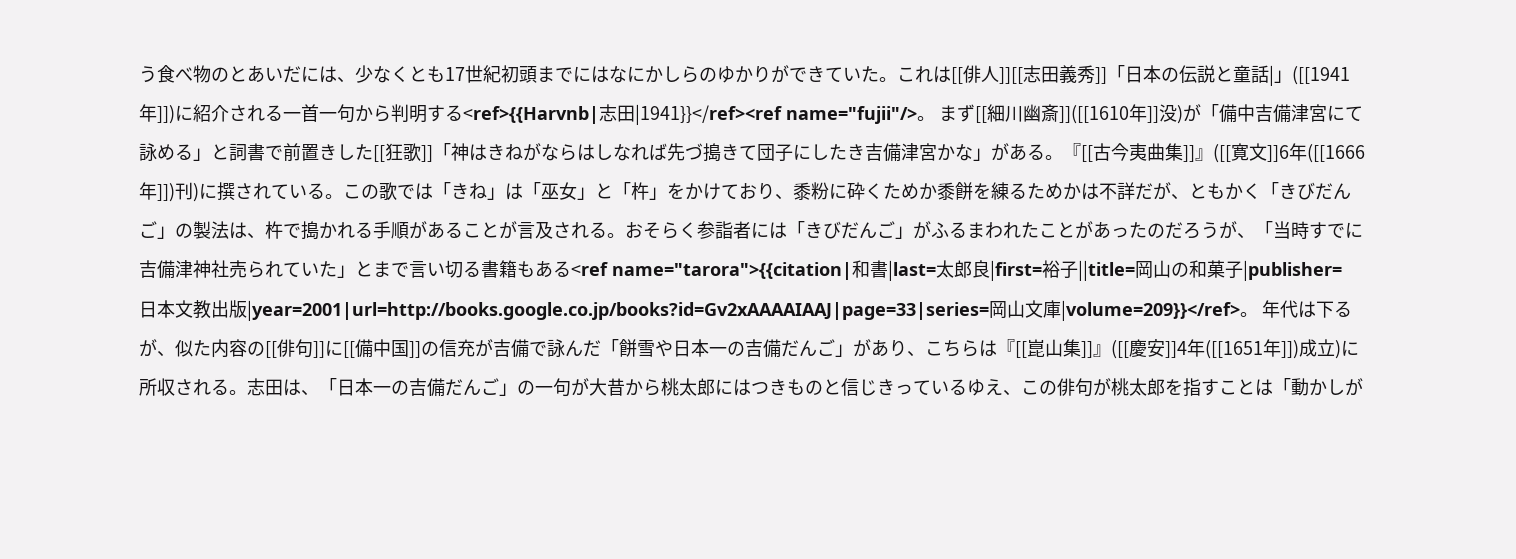う食べ物のとあいだには、少なくとも17世紀初頭までにはなにかしらのゆかりができていた。これは[[俳人]][[志田義秀]]「日本の伝説と童話|」([[1941年]])に紹介される一首一句から判明する<ref>{{Harvnb|志田|1941}}</ref><ref name="fujii"/>。 まず[[細川幽斎]]([[1610年]]没)が「備中吉備津宮にて詠める」と詞書で前置きした[[狂歌]]「神はきねがならはしなれば先づ搗きて団子にしたき吉備津宮かな」がある。『[[古今夷曲集]]』([[寛文]]6年([[1666年]])刊)に撰されている。この歌では「きね」は「巫女」と「杵」をかけており、黍粉に砕くためか黍餅を練るためかは不詳だが、ともかく「きびだんご」の製法は、杵で搗かれる手順があることが言及される。おそらく参詣者には「きびだんご」がふるまわれたことがあったのだろうが、「当時すでに吉備津神社売られていた」とまで言い切る書籍もある<ref name="tarora">{{citation|和書|last=太郎良|first=裕子||title=岡山の和菓子|publisher=日本文教出版|year=2001|url=http://books.google.co.jp/books?id=Gv2xAAAAIAAJ|page=33|series=岡山文庫|volume=209}}</ref>。 年代は下るが、似た内容の[[俳句]]に[[備中国]]の信充が吉備で詠んだ「餅雪や日本一の吉備だんご」があり、こちらは『[[崑山集]]』([[慶安]]4年([[1651年]])成立)に所収される。志田は、「日本一の吉備だんご」の一句が大昔から桃太郎にはつきものと信じきっているゆえ、この俳句が桃太郎を指すことは「動かしが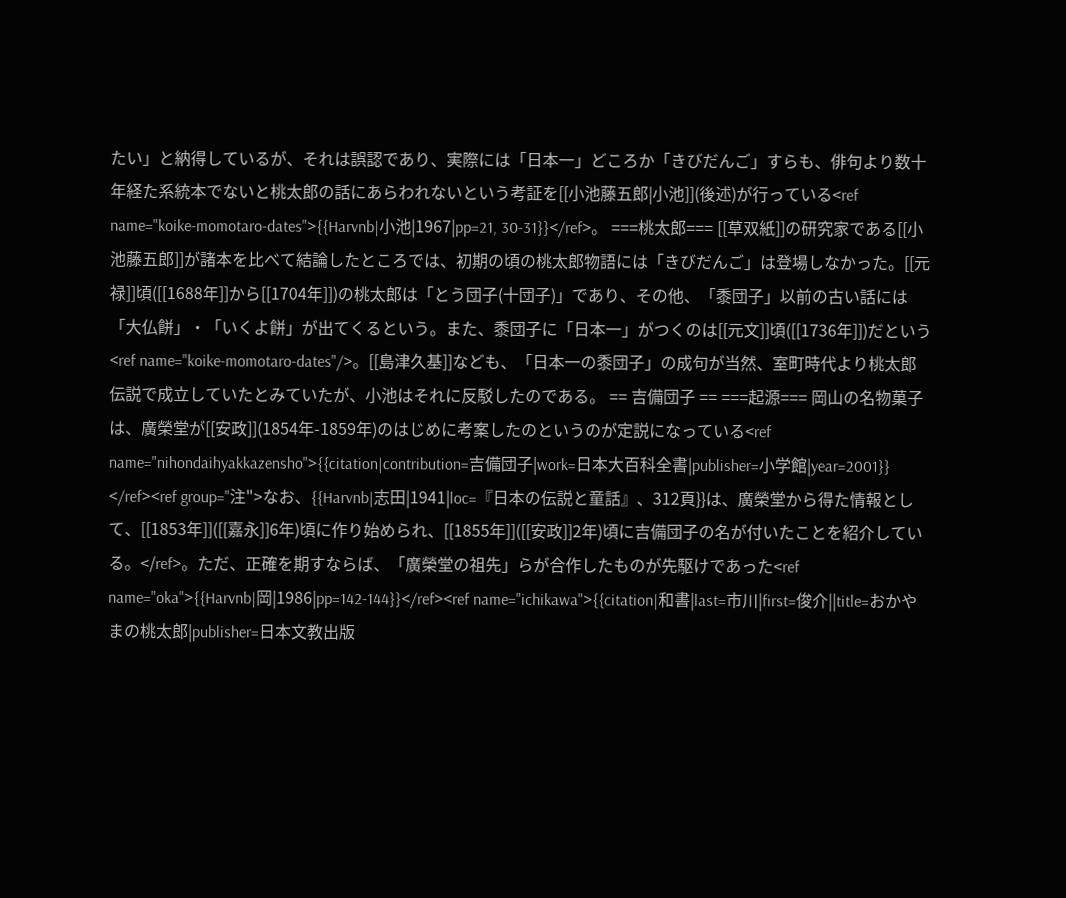たい」と納得しているが、それは誤認であり、実際には「日本一」どころか「きびだんご」すらも、俳句より数十年経た系統本でないと桃太郎の話にあらわれないという考証を[[小池藤五郎|小池]](後述)が行っている<ref name="koike-momotaro-dates">{{Harvnb|小池|1967|pp=21, 30-31}}</ref>。 ===桃太郎=== [[草双紙]]の研究家である[[小池藤五郎]]が諸本を比べて結論したところでは、初期の頃の桃太郎物語には「きびだんご」は登場しなかった。[[元禄]]頃([[1688年]]から[[1704年]])の桃太郎は「とう団子(十団子)」であり、その他、「黍団子」以前の古い話には「大仏餅」・「いくよ餅」が出てくるという。また、黍団子に「日本一」がつくのは[[元文]]頃([[1736年]])だという<ref name="koike-momotaro-dates"/>。[[島津久基]]なども、「日本一の黍団子」の成句が当然、室町時代より桃太郎伝説で成立していたとみていたが、小池はそれに反駁したのである。 == 吉備団子 == ===起源=== 岡山の名物菓子は、廣榮堂が[[安政]](1854年-1859年)のはじめに考案したのというのが定説になっている<ref name="nihondaihyakkazensho">{{citation|contribution=吉備団子|work=日本大百科全書|publisher=小学館|year=2001}} </ref><ref group="注">なお、{{Harvnb|志田|1941|loc=『日本の伝説と童話』、312頁}}は、廣榮堂から得た情報として、[[1853年]]([[嘉永]]6年)頃に作り始められ、[[1855年]]([[安政]]2年)頃に吉備団子の名が付いたことを紹介している。</ref>。ただ、正確を期すならば、「廣榮堂の祖先」らが合作したものが先駆けであった<ref name="oka">{{Harvnb|岡|1986|pp=142-144}}</ref><ref name="ichikawa">{{citation|和書|last=市川|first=俊介||title=おかやまの桃太郎|publisher=日本文教出版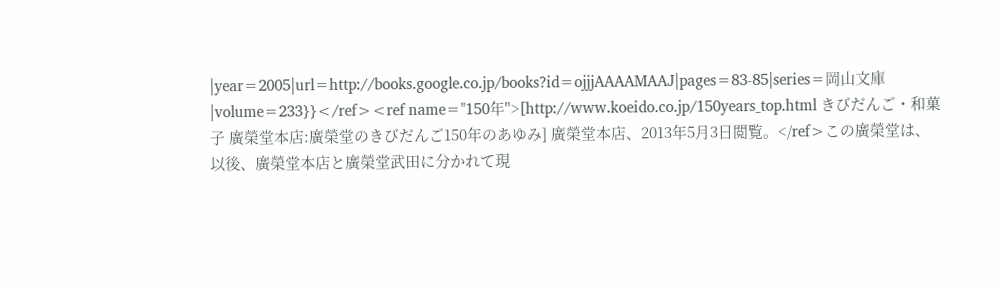|year=2005|url=http://books.google.co.jp/books?id=ojjjAAAAMAAJ|pages=83-85|series=岡山文庫|volume=233}}</ref><ref name="150年">[http://www.koeido.co.jp/150years_top.html きびだんご・和菓子 廣榮堂本店:廣榮堂のきびだんご150年のあゆみ] 廣榮堂本店、2013年5月3日閲覧。</ref>この廣榮堂は、以後、廣榮堂本店と廣榮堂武田に分かれて現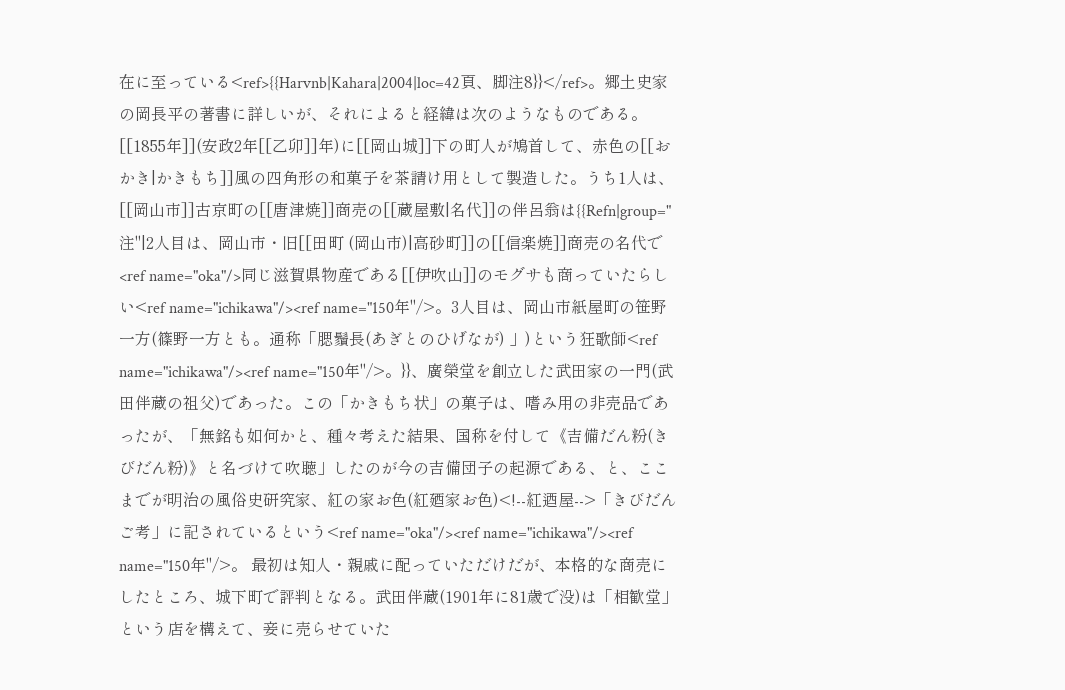在に至っている<ref>{{Harvnb|Kahara|2004|loc=42頁、脚注8}}</ref>。郷土史家の岡長平の著書に詳しいが、それによると経緯は次のようなものである。 [[1855年]](安政2年[[乙卯]]年)に[[岡山城]]下の町人が鳩首して、赤色の[[おかき|かきもち]]風の四角形の和菓子を茶請け用として製造した。うち1人は、[[岡山市]]古京町の[[唐津焼]]商売の[[蔵屋敷|名代]]の伴呂翁は{{Refn|group="注"|2人目は、岡山市・旧[[田町 (岡山市)|高砂町]]の[[信楽焼]]商売の名代で<ref name="oka"/>同じ滋賀県物産である[[伊吹山]]のモグサも商っていたらしい<ref name="ichikawa"/><ref name="150年"/>。3人目は、岡山市紙屋町の笹野一方(篠野一方とも。通称「腮鬚長(あぎとのひげなが) 」)という狂歌師<ref name="ichikawa"/><ref name="150年"/>。}}、廣榮堂を創立した武田家の一門(武田伴蔵の祖父)であった。この「かきもち状」の菓子は、嗜み用の非売品であったが、「無銘も如何かと、種々考えた結果、国称を付して《吉備だん粉(きびだん粉)》と名づけて吹聴」したのが今の吉備団子の起源である、と、ここまでが明治の風俗史研究家、紅の家お色(紅廼家お色)<!--紅迺屋-->「きびだんご考」に記されているという<ref name="oka"/><ref name="ichikawa"/><ref name="150年"/>。 最初は知人・親戚に配っていただけだが、本格的な商売にしたところ、城下町で評判となる。武田伴蔵(1901年に81歳で没)は「相歓堂」という店を構えて、妾に売らせていた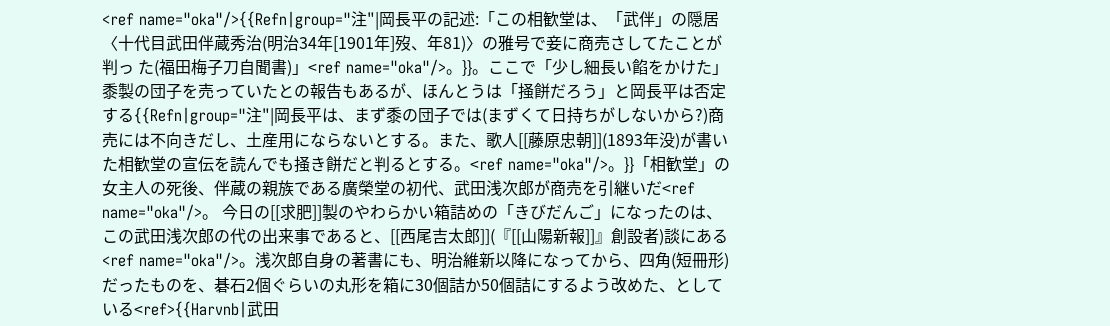<ref name="oka"/>{{Refn|group="注"|岡長平の記述:「この相歓堂は、「武伴」の隠居〈十代目武田伴蔵秀治(明治34年[1901年]歿、年81)〉の雅号で妾に商売さしてたことが判っ た(福田梅子刀自聞書)」<ref name="oka"/>。}}。ここで「少し細長い餡をかけた」黍製の団子を売っていたとの報告もあるが、ほんとうは「掻餅だろう」と岡長平は否定する{{Refn|group="注"|岡長平は、まず黍の団子では(まずくて日持ちがしないから?)商売には不向きだし、土産用にならないとする。また、歌人[[藤原忠朝]](1893年没)が書いた相歓堂の宣伝を読んでも掻き餅だと判るとする。<ref name="oka"/>。}}「相歓堂」の女主人の死後、伴蔵の親族である廣榮堂の初代、武田浅次郎が商売を引継いだ<ref name="oka"/>。 今日の[[求肥]]製のやわらかい箱詰めの「きびだんご」になったのは、この武田浅次郎の代の出来事であると、[[西尾吉太郎]](『[[山陽新報]]』創設者)談にある<ref name="oka"/>。浅次郎自身の著書にも、明治維新以降になってから、四角(短冊形)だったものを、碁石2個ぐらいの丸形を箱に30個詰か50個詰にするよう改めた、としている<ref>{{Harvnb|武田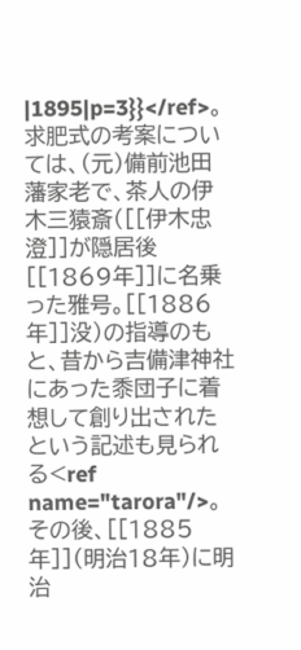|1895|p=3}}</ref>。求肥式の考案については、(元)備前池田藩家老で、茶人の伊木三猿斎([[伊木忠澄]]が隠居後[[1869年]]に名乗った雅号。[[1886年]]没)の指導のもと、昔から吉備津神社にあった黍団子に着想して創り出されたという記述も見られる<ref name="tarora"/>。 その後、[[1885年]](明治18年)に明治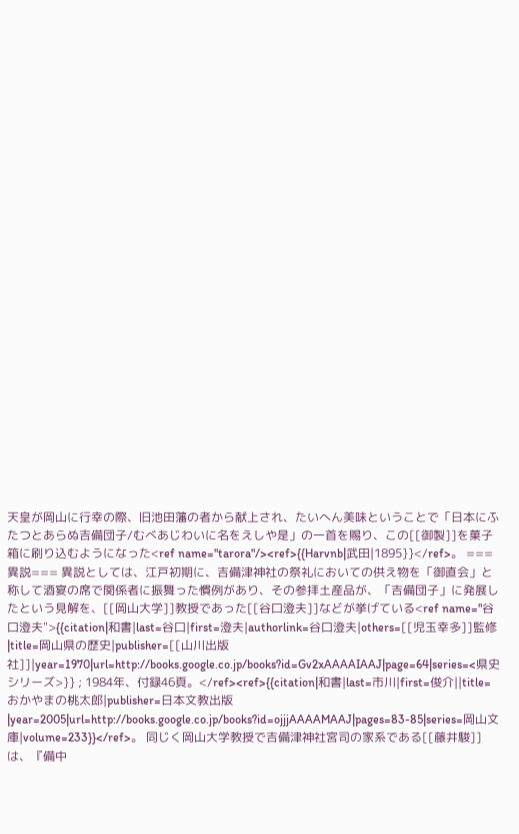天皇が岡山に行幸の際、旧池田藩の者から献上され、たいへん美味ということで「日本にふたつとあらぬ吉備団子/むべあじわいに名をえしや是」の一首を賜り、この[[御製]]を菓子箱に刷り込むようになった<ref name="tarora"/><ref>{{Harvnb|武田|1895}}</ref>。 ===異説=== 異説としては、江戸初期に、吉備津神社の祭礼においての供え物を「御直会」と称して酒宴の席で関係者に振舞った慣例があり、その参拝土産品が、「吉備団子」に発展したという見解を、[[岡山大学]]教授であった[[谷口澄夫]]などが挙げている<ref name="谷口澄夫">{{citation|和書|last=谷口|first=澄夫|authorlink=谷口澄夫|others=[[児玉幸多]]監修|title=岡山県の歴史|publisher=[[山川出版社]]|year=1970|url=http://books.google.co.jp/books?id=Gv2xAAAAIAAJ|page=64|series=<県史シリーズ>}} ; 1984年、付録46頁。</ref><ref>{{citation|和書|last=市川|first=俊介||title=おかやまの桃太郎|publisher=日本文教出版|year=2005|url=http://books.google.co.jp/books?id=ojjjAAAAMAAJ|pages=83-85|series=岡山文庫|volume=233}}</ref>。 同じく岡山大学教授で吉備津神社宮司の家系である[[藤井駿]]は、『備中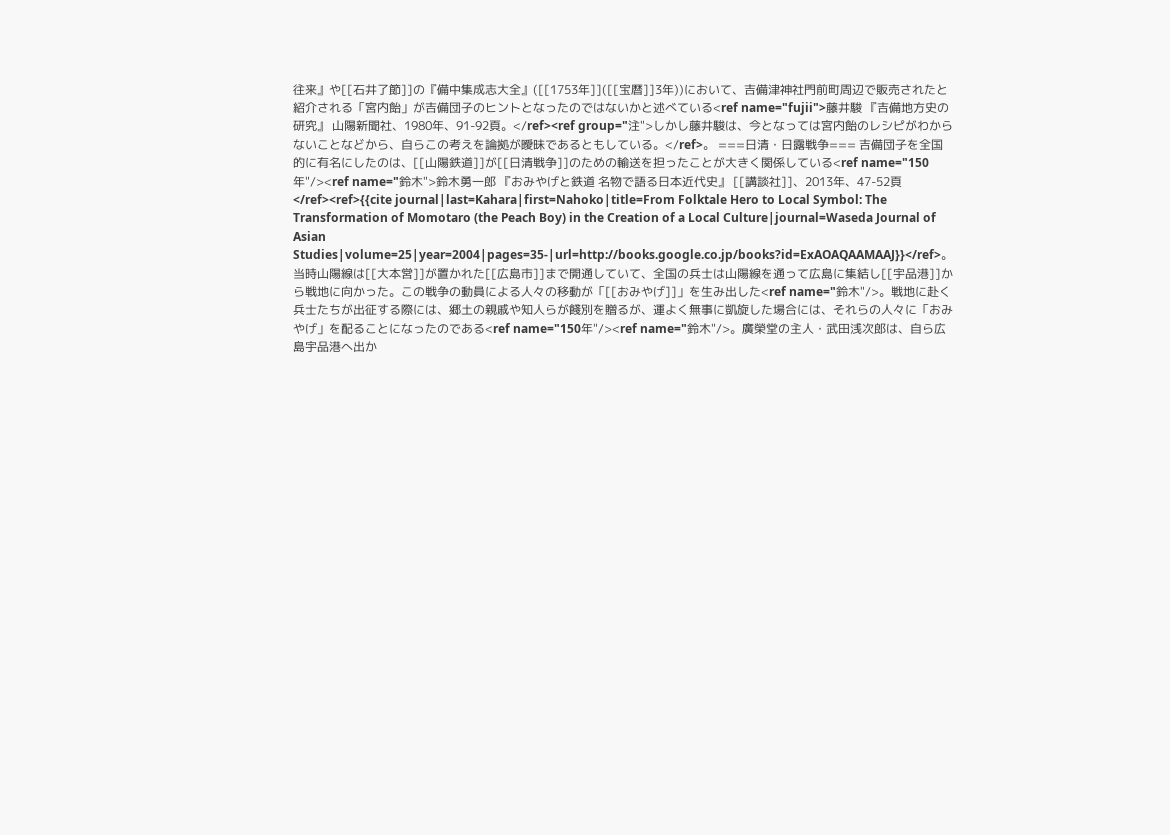往来』や[[石井了節]]の『備中集成志大全』([[1753年]]([[宝暦]]3年))において、吉備津神社門前町周辺で販売されたと紹介される「宮内飴」が吉備団子のヒントとなったのではないかと述べている<ref name="fujii">藤井駿 『吉備地方史の研究』 山陽新聞社、1980年、91-92頁。</ref><ref group="注">しかし藤井駿は、今となっては宮内飴のレシピがわからないことなどから、自らこの考えを論拠が曖昧であるともしている。</ref>。 ===日清・日露戦争=== 吉備団子を全国的に有名にしたのは、[[山陽鉄道]]が[[日清戦争]]のための輸送を担ったことが大きく関係している<ref name="150年"/><ref name="鈴木">鈴木勇一郎 『おみやげと鉄道 名物で語る日本近代史』 [[講談社]]、2013年、47-52頁</ref><ref>{{cite journal|last=Kahara|first=Nahoko|title=From Folktale Hero to Local Symbol: The Transformation of Momotaro (the Peach Boy) in the Creation of a Local Culture|journal=Waseda Journal of Asian Studies|volume=25|year=2004|pages=35-|url=http://books.google.co.jp/books?id=ExAOAQAAMAAJ}}</ref>。当時山陽線は[[大本営]]が置かれた[[広島市]]まで開通していて、全国の兵士は山陽線を通って広島に集結し[[宇品港]]から戦地に向かった。この戦争の動員による人々の移動が「[[おみやげ]]」を生み出した<ref name="鈴木"/>。戦地に赴く兵士たちが出征する際には、郷土の親戚や知人らが餞別を贈るが、運よく無事に凱旋した場合には、それらの人々に「おみやげ」を配ることになったのである<ref name="150年"/><ref name="鈴木"/>。廣榮堂の主人・武田浅次郎は、自ら広島宇品港へ出か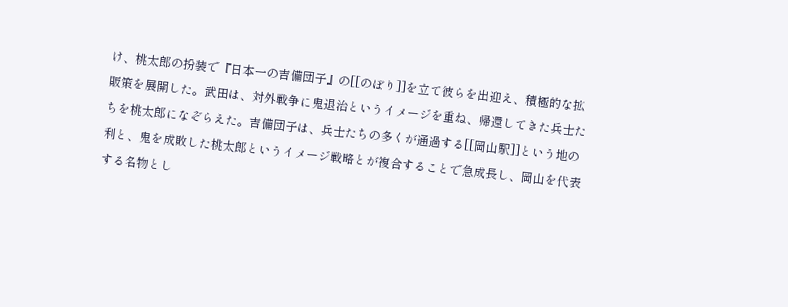け、桃太郎の扮装で『日本一の吉備団子』の[[のぼり]]を立て彼らを出迎え、積極的な拡販策を展開した。武田は、対外戦争に鬼退治というイメージを重ね、帰還してきた兵士たちを桃太郎になぞらえた。吉備団子は、兵士たちの多くが通過する[[岡山駅]]という地の利と、鬼を成敗した桃太郎というイメージ戦略とが複合することで急成長し、岡山を代表する名物とし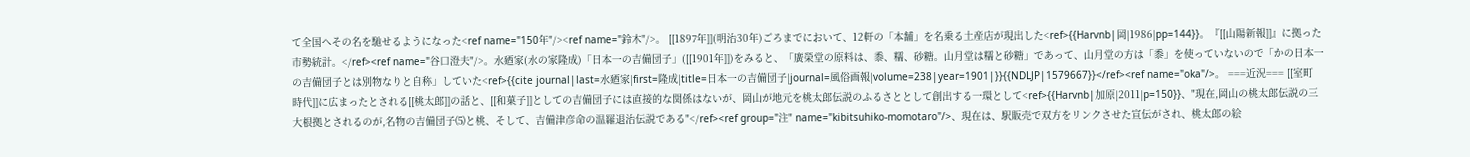て全国へその名を馳せるようになった<ref name="150年"/><ref name="鈴木"/>。 [[1897年]](明治30年)ごろまでにおいて、12軒の「本舗」を名乗る土産店が現出した<ref>{{Harvnb|岡|1986|pp=144}}。『[[山陽新報]]』に拠った市勢統計。</ref><ref name="谷口澄夫"/>。水廼家(水の家隆成)「日本一の吉備団子」([[1901年]])をみると、「廣榮堂の原料は、黍、糯、砂糖。山月堂は糯と砂糖」であって、山月堂の方は「黍」を使っていないので「かの日本一の吉備団子とは別物なりと自称」していた<ref>{{cite journal|last=水廼家|first=隆成|title=日本一の吉備団子|journal=風俗画報|volume=238|year=1901|}}{{NDLJP|1579667}}</ref><ref name="oka"/>。 ===近況=== [[室町時代]]に広まったとされる[[桃太郎]]の話と、[[和菓子]]としての吉備団子には直接的な関係はないが、岡山が地元を桃太郎伝説のふるさととして創出する一環として<ref>{{Harvnb|加原|2011|p=150}}、"現在,岡山の桃太郎伝説の三大根拠とされるのが,名物の吉備団子⑸と桃、そして、吉備津彦命の温羅退治伝説である"</ref><ref group="注" name="kibitsuhiko-momotaro"/>、現在は、駅販売で双方をリンクさせた宣伝がされ、桃太郎の絵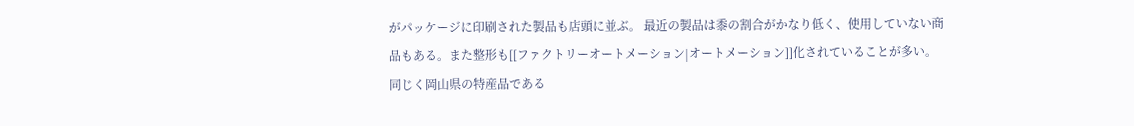がパッケージに印刷された製品も店頭に並ぶ。 最近の製品は黍の割合がかなり低く、使用していない商品もある。また整形も[[ファクトリーオートメーション|オートメーション]]化されていることが多い。 同じく岡山県の特産品である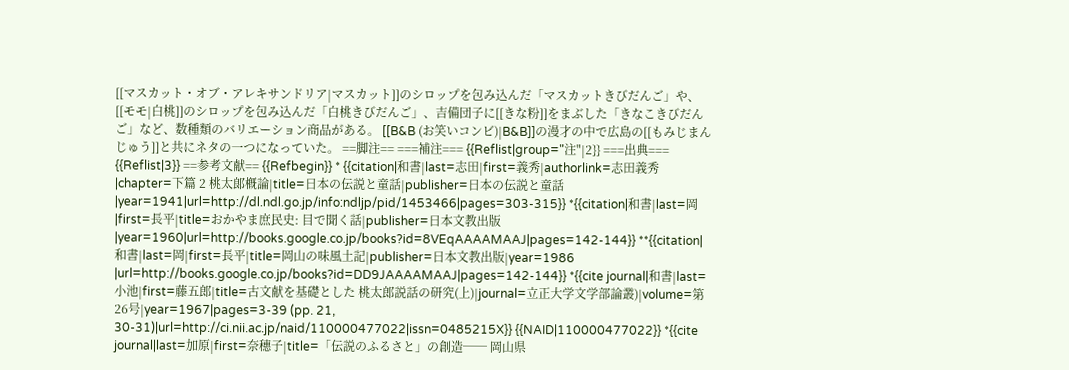[[マスカット・オブ・アレキサンドリア|マスカット]]のシロップを包み込んだ「マスカットきびだんご」や、[[モモ|白桃]]のシロップを包み込んだ「白桃きびだんご」、吉備団子に[[きな粉]]をまぶした「きなこきびだんご」など、数種類のバリエーション商品がある。 [[B&B (お笑いコンビ)|B&B]]の漫才の中で広島の[[もみじまんじゅう]]と共にネタの一つになっていた。 ==脚注== ===補注=== {{Reflist|group="注"|2}} ===出典=== {{Reflist|3}} ==参考文献== {{Refbegin}} * {{citation|和書|last=志田|first=義秀|authorlink=志田義秀|chapter=下篇 2 桃太郞槪論|title=日本の伝説と童話|publisher=日本の伝説と童話|year=1941|url=http://dl.ndl.go.jp/info:ndljp/pid/1453466|pages=303-315}} *{{citation|和書|last=岡|first=長平|title=おかやま庶民史: 目で聞く話|publisher=日本文教出版|year=1960|url=http://books.google.co.jp/books?id=8VEqAAAAMAAJ|pages=142-144}} **{{citation|和書|last=岡|first=長平|title=岡山の味風土記|publisher=日本文教出版|year=1986 |url=http://books.google.co.jp/books?id=DD9JAAAAMAAJ|pages=142-144}} *{{cite journal|和書|last=小池|first=藤五郎|title=古文献を基礎とした 桃太郎説話の研究(上)|journal=立正大学文学部論叢)|volume=第 26号|year=1967|pages=3-39 (pp. 21, 30-31)|url=http://ci.nii.ac.jp/naid/110000477022|issn=0485215X}} {{NAID|110000477022}} *{{cite journal|last=加原|first=奈穗子|title=「伝説のふるさと」の創造── 岡山県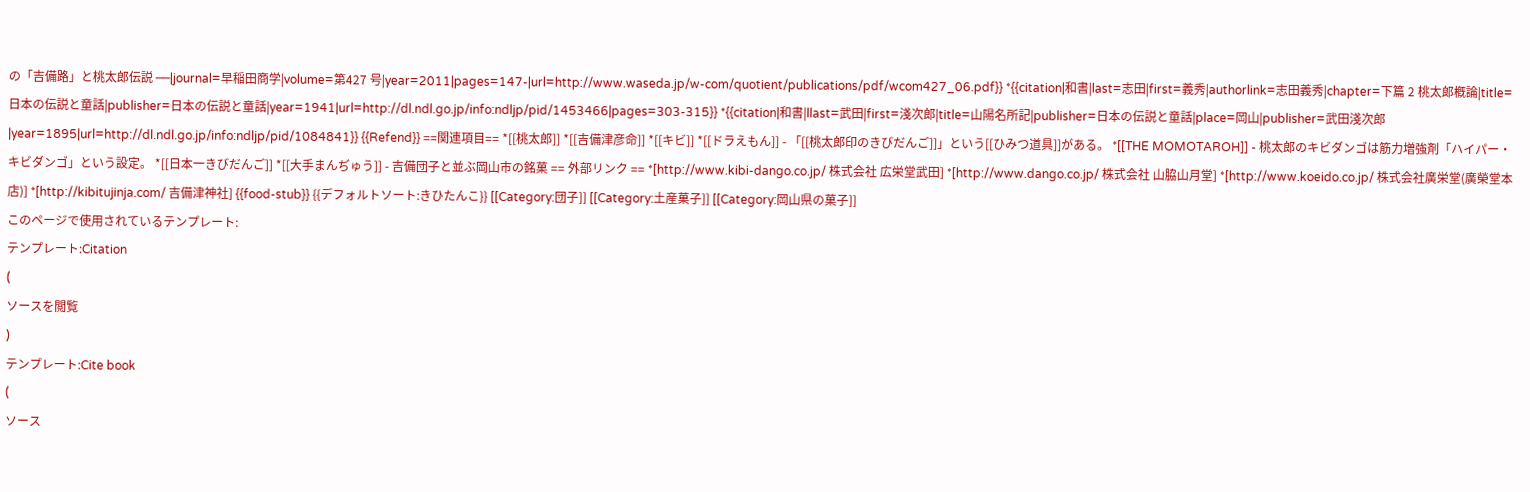の「吉備路」と桃太郎伝説 ──|journal=早稲田商学|volume=第427 号|year=2011|pages=147-|url=http://www.waseda.jp/w-com/quotient/publications/pdf/wcom427_06.pdf}} *{{citation|和書|last=志田|first=義秀|authorlink=志田義秀|chapter=下篇 2 桃太郞槪論|title=日本の伝説と童話|publisher=日本の伝説と童話|year=1941|url=http://dl.ndl.go.jp/info:ndljp/pid/1453466|pages=303-315}} *{{citation|和書|llast=武田|first=淺次郎|title=山陽名所記|publisher=日本の伝説と童話|place=岡山|publisher=武田淺次郎|year=1895|url=http://dl.ndl.go.jp/info:ndljp/pid/1084841}} {{Refend}} ==関連項目== *[[桃太郎]] *[[吉備津彦命]] *[[キビ]] *[[ドラえもん]] - 「[[桃太郎印のきびだんご]]」という[[ひみつ道具]]がある。 *[[THE MOMOTAROH]] - 桃太郎のキビダンゴは筋力増強剤「ハイパー・キビダンゴ」という設定。 *[[日本一きびだんご]] *[[大手まんぢゅう]] - 吉備団子と並ぶ岡山市の銘菓 == 外部リンク == *[http://www.kibi-dango.co.jp/ 株式会社 広栄堂武田] *[http://www.dango.co.jp/ 株式会社 山脇山月堂] *[http://www.koeido.co.jp/ 株式会社廣栄堂(廣榮堂本店)] *[http://kibitujinja.com/ 吉備津神社] {{food-stub}} {{デフォルトソート:きひたんこ}} [[Category:団子]] [[Category:土産菓子]] [[Category:岡山県の菓子]]
このページで使用されているテンプレート:
テンプレート:Citation
(
ソースを閲覧
)
テンプレート:Cite book
(
ソース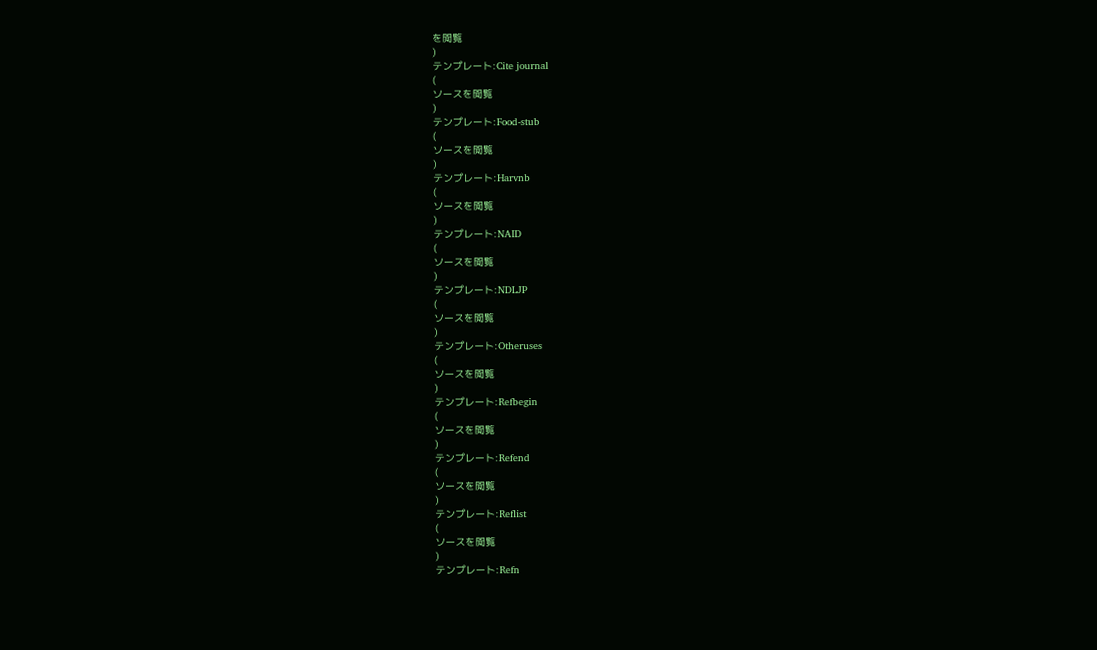を閲覧
)
テンプレート:Cite journal
(
ソースを閲覧
)
テンプレート:Food-stub
(
ソースを閲覧
)
テンプレート:Harvnb
(
ソースを閲覧
)
テンプレート:NAID
(
ソースを閲覧
)
テンプレート:NDLJP
(
ソースを閲覧
)
テンプレート:Otheruses
(
ソースを閲覧
)
テンプレート:Refbegin
(
ソースを閲覧
)
テンプレート:Refend
(
ソースを閲覧
)
テンプレート:Reflist
(
ソースを閲覧
)
テンプレート:Refn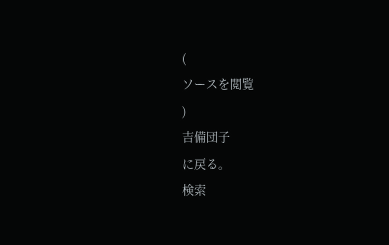(
ソースを閲覧
)
吉備団子
に戻る。
検索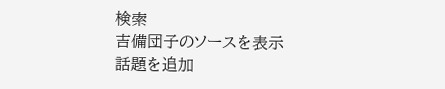検索
吉備団子のソースを表示
話題を追加